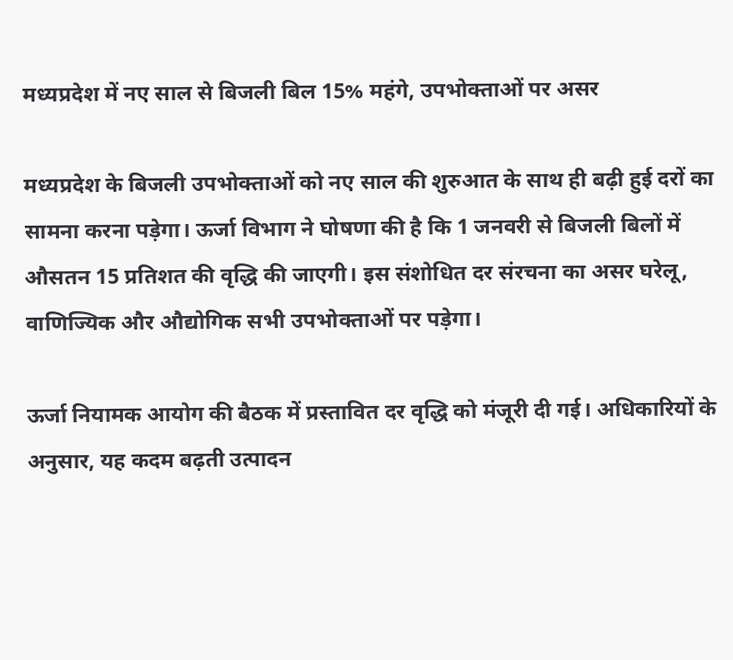मध्यप्रदेश में नए साल से बिजली बिल 15% महंगे, उपभोक्ताओं पर असर

मध्यप्रदेश के बिजली उपभोक्ताओं को नए साल की शुरुआत के साथ ही बढ़ी हुई दरों का सामना करना पड़ेगा। ऊर्जा विभाग ने घोषणा की है कि 1 जनवरी से बिजली बिलों में औसतन 15 प्रतिशत की वृद्धि की जाएगी। इस संशोधित दर संरचना का असर घरेलू, वाणिज्यिक और औद्योगिक सभी उपभोक्ताओं पर पड़ेगा।

ऊर्जा नियामक आयोग की बैठक में प्रस्तावित दर वृद्धि को मंजूरी दी गई। अधिकारियों के अनुसार, यह कदम बढ़ती उत्पादन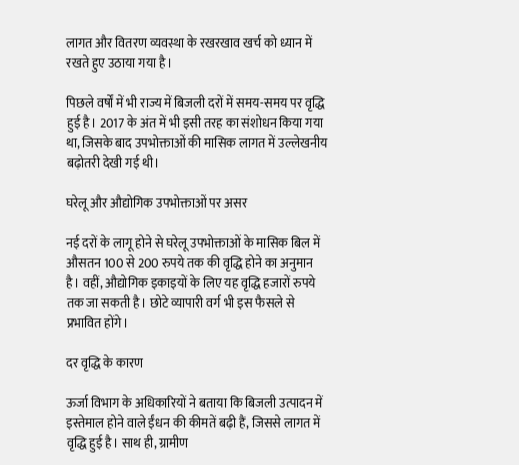लागत और वितरण व्यवस्था के रखरखाव खर्च को ध्यान में रखते हुए उठाया गया है।

पिछले वर्षों में भी राज्य में बिजली दरों में समय-समय पर वृद्धि हुई है। 2017 के अंत में भी इसी तरह का संशोधन किया गया था, जिसके बाद उपभोक्ताओं की मासिक लागत में उल्लेखनीय बढ़ोतरी देखी गई थी।

घरेलू और औद्योगिक उपभोक्ताओं पर असर

नई दरों के लागू होने से घरेलू उपभोक्ताओं के मासिक बिल में औसतन 100 से 200 रुपये तक की वृद्धि होने का अनुमान है। वहीं, औद्योगिक इकाइयों के लिए यह वृद्धि हजारों रुपये तक जा सकती है। छोटे व्यापारी वर्ग भी इस फैसले से प्रभावित होंगे।

दर वृद्धि के कारण

ऊर्जा विभाग के अधिकारियों ने बताया कि बिजली उत्पादन में इस्तेमाल होने वाले ईंधन की कीमतें बढ़ी हैं, जिससे लागत में वृद्धि हुई है। साथ ही, ग्रामीण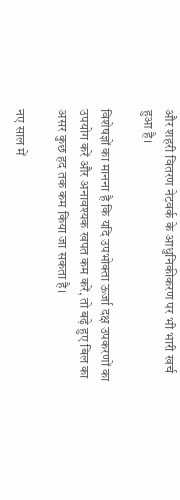और शहरी वितरण नेटवर्क के आधुनिकीकरण पर भी भारी खर्च हुआ है।

विशेषज्ञों का मानना है कि यदि उपभोक्ता ऊर्जा दक्ष उपकरणों का उपयोग करें और अनावश्यक खपत कम करें, तो बढ़े हुए बिल का असर कुछ हद तक कम किया जा सकता है।

नए साल में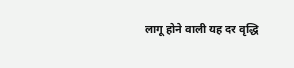लागू होने वाली यह दर वृद्धि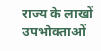राज्य के लाखों उपभोक्ताओं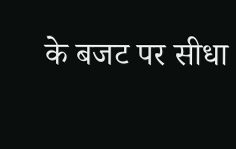के बजट पर सीधा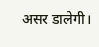असर डालेगी।